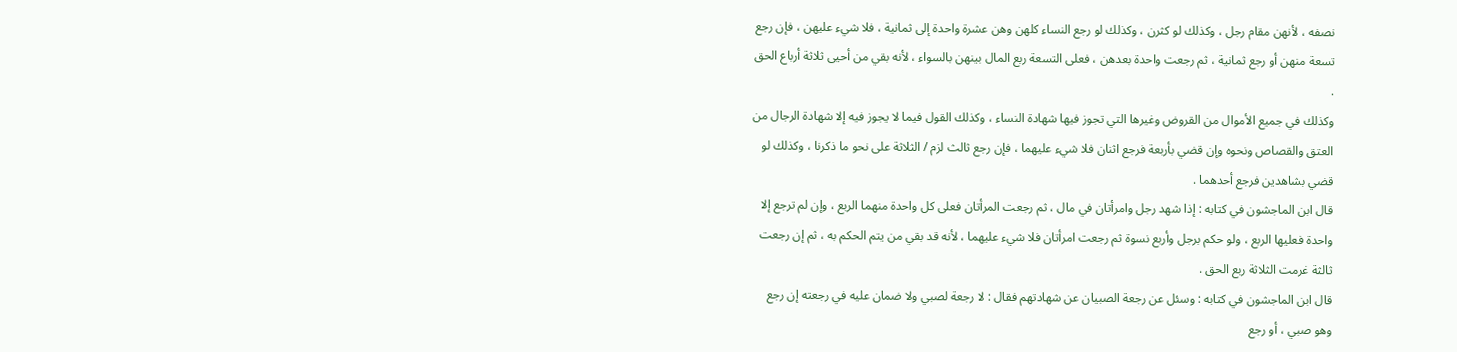نصفه ، لأنهن مقام رجل ، وكذلك لو كثرن ، وكذلك لو رجع النساء كلهن وهن عشرة واحدة إلى ثمانية ، فلا شيء عليهن ، فإن رجع تسعة منهن أو رجع ثمانية ، ثم رجعت واحدة بعدهن ، فعلى التسعة ربع المال بينهن بالسواء ، لأنه بقي من أحيى ثلاثة أرباع الحق .
وكذلك في جميع الأموال من القروض وغيرها التي تجوز فيها شهادة النساء ، وكذلك القول فيما لا يجوز فيه إلا شهادة الرجال من العتق والقصاص ونحوه وإن قضي بأربعة فرجع اثنان فلا شيء عليهما ، فإن رجع ثالث لزم / الثلاثة على نحو ما ذكرنا ، وكذلك لو قضي بشاهدين فرجع أحدهما .
قال ابن الماجشون في كتابه : إذا شهد رجل وامرأتان في مال ، ثم رجعت المرأتان فعلى كل واحدة منهما الربع ، وإن لم ترجع إلا واحدة فعليها الربع ، ولو حكم برجل وأربع نسوة ثم رجعت امرأتان فلا شيء عليهما ، لأنه قد بقي من يتم الحكم به ، ثم إن رجعت ثالثة غرمت الثلاثة ربع الحق .
قال ابن الماجشون في كتابه : وسئل عن رجعة الصبيان عن شهادتهم فقال : لا رجعة لصبي ولا ضمان عليه في رجعته إن رجع وهو صبي ، أو رجع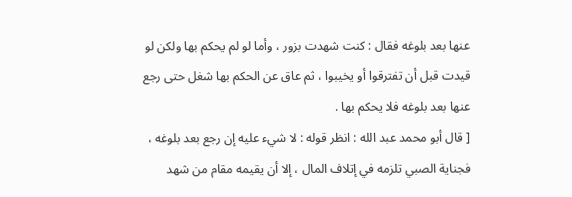عنها بعد بلوغه فقال : كنت شهدت بزور ، وأما لو لم يحكم بها ولكن لو قيدت قبل أن تفترقوا أو يخيبوا ، ثم عاق عن الحكم بها شغل حتى رجع عنها بعد بلوغه فلا يحكم بها .
[ قال أبو محمد عبد الله : انظر قوله : لا شيء عليه إن رجع بعد بلوغه ، فجناية الصبي تلزمه في إتلاف المال ، إلا أن يقيمه مقام من شهد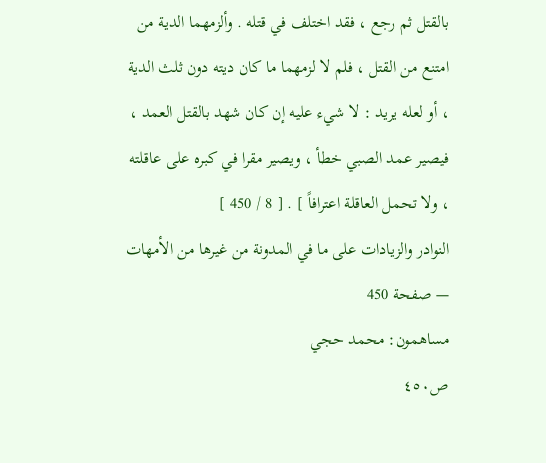بالقتل ثم رجع ، فقد اختلف في قتله . وألزمهما الدية من امتنع من القتل ، فلم لا لزمهما ما كان ديته دون ثلث الدية ، أو لعله يريد : لا شيء عليه إن كان شهد بالقتل العمد ، فيصير عمد الصبي خطأ ، ويصير مقرا في كبره على عاقلته ، ولا تحمل العاقلة اعترافاً ] . [ 8 / 450 ]
النوادر والزيادات على ما في المدونة من غيرها من الأمهات — صفحة 450
مساهمون: محمد حجي
ص٤٥٠